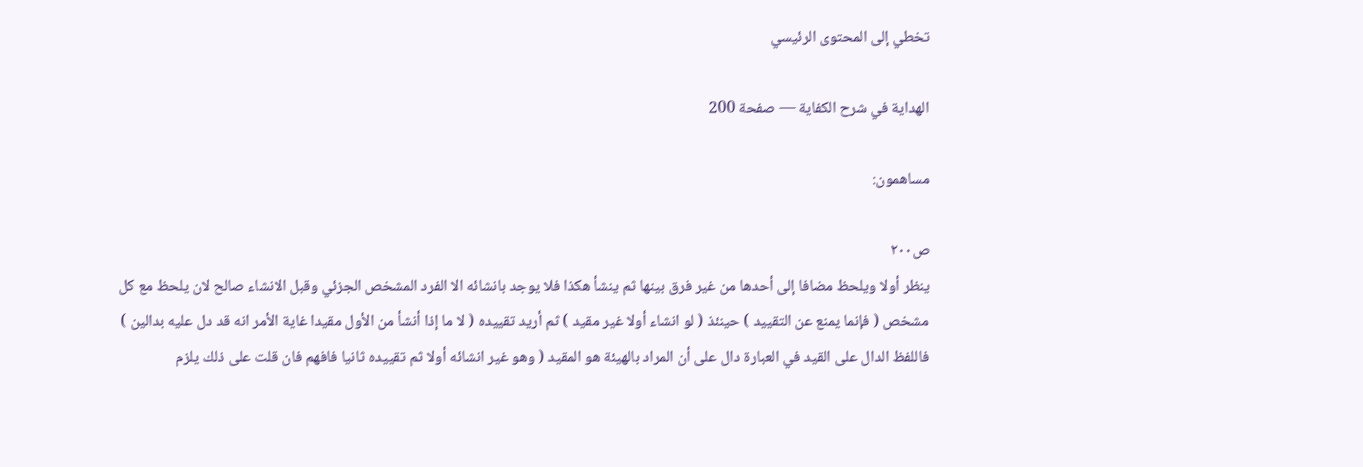تخطي إلى المحتوى الرئيسي

الهداية في شرح الكفاية — صفحة 200

مساهمون:

ص٢٠٠
ينظر أولا ويلحظ مضافا إلى أحدها من غير فرق بينها ثم ينشأ هكذا فلا يوجد بانشائه الا الفرد المشخص الجزئي وقبل الانشاء صالح لان يلحظ مع كل مشخص ( فإنما يمنع عن التقييد ) حينئذ ( لو انشاء أولا غير مقيد ) ثم أريد تقييده ( لا ما إذا أنشأ من الأول مقيدا غاية الأمر انه قد دل عليه بدالين ) فاللفظ الدال على القيد في العبارة دال على أن المراد بالهيئة هو المقيد ( وهو غير انشائه أولا ثم تقييده ثانيا فافهم فان قلت على ذلك يلزم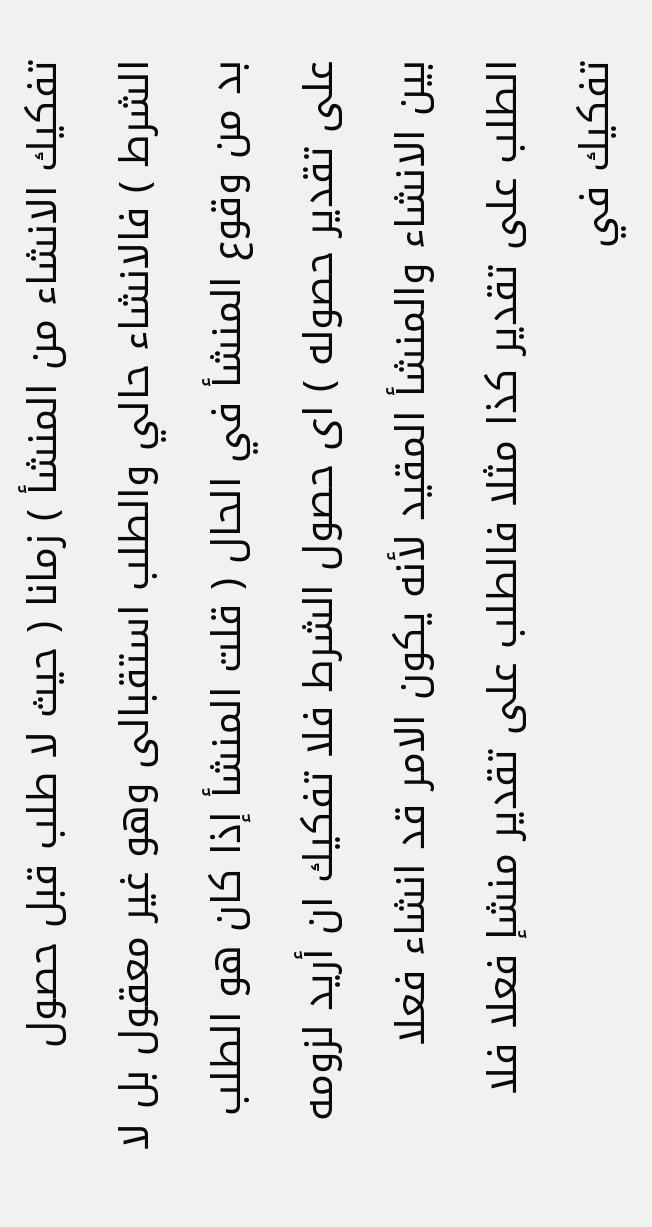تفكيك الانشاء من المنشأ ) زمانا ( حيث لا طلب قبل حصول الشرط ) فالانشاء حالي والطلب استقبالى وهو غير معقول بل لا بد من وقوع المنشأ في الحال ( قلت المنشأ إذا كان هو الطلب على تقدير حصوله ) اى حصول الشرط فلا تفكيك ان أريد لزومه بين الانشاء والمنشأ المقيد لأنه يكون الامر قد انشاء فعلا الطلب على تقدير كذا مثلا فالطلب على تقدير منشإ فعلا فلا تفكيك في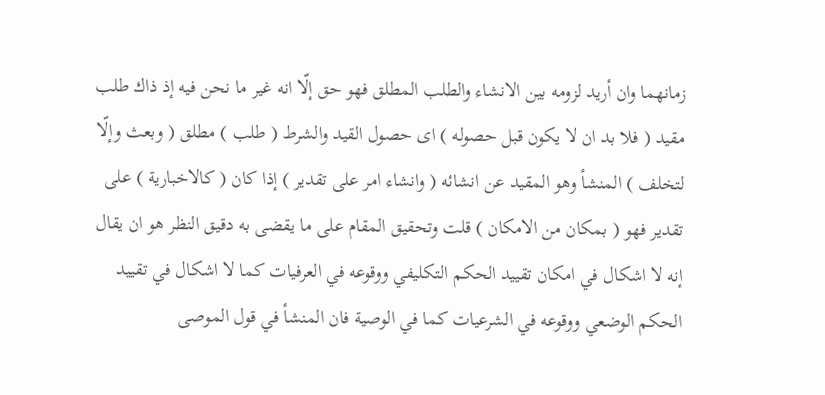زمانهما وان أريد لزومه بين الانشاء والطلب المطلق فهو حق إلّا انه غير ما نحن فيه إذ ذاك طلب مقيد ( فلا بد ان لا يكون قبل حصوله ) اى حصول القيد والشرط ( طلب ) مطلق ( وبعث وإلّا لتخلف ) المنشأ وهو المقيد عن انشائه ( وانشاء امر على تقدير ) إذا كان ( كالاخبارية ) على تقدير فهو ( بمكان من الامكان ) قلت وتحقيق المقام على ما يقضى به دقيق النظر هو ان يقال إنه لا اشكال في امكان تقييد الحكم التكليفي ووقوعه في العرفيات كما لا اشكال في تقييد الحكم الوضعي ووقوعه في الشرعيات كما في الوصية فان المنشأ في قول الموصى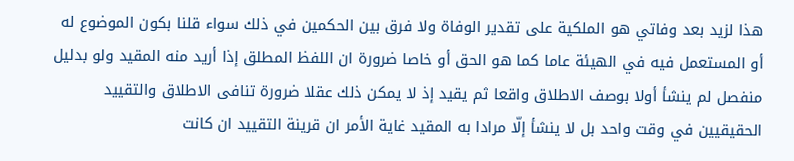هذا لزيد بعد وفاتي هو الملكية على تقدير الوفاة ولا فرق بين الحكمين في ذلك سواء قلنا بكون الموضوع له أو المستعمل فيه في الهيئة عاما كما هو الحق أو خاصا ضرورة ان اللفظ المطلق إذا أريد منه المقيد ولو بدليل منفصل لم ينشأ أولا بوصف الاطلاق واقعا ثم يقيد إذ لا يمكن ذلك عقلا ضرورة تنافى الاطلاق والتقييد الحقيقيين في وقت واحد بل لا ينشأ إلّا مرادا به المقيد غاية الأمر ان قرينة التقييد ان كانت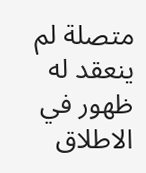متصلة لم ينعقد له ظهور في الاطلاق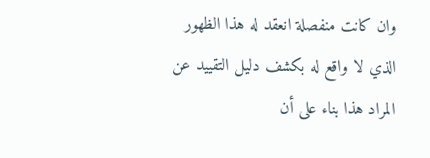وان كانت منفصلة انعقد له هذا الظهور الذي لا واقع له بكشف دليل التقييد عن المراد هذا بناء على أن